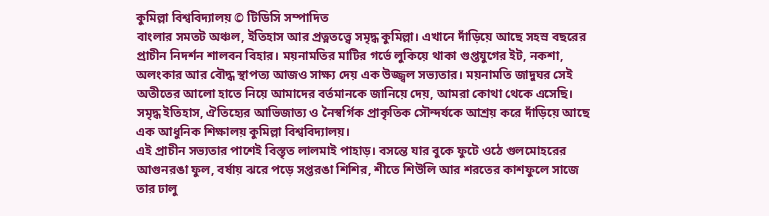কুমিল্লা বিশ্ববিদ্যালয় © টিডিসি সম্পাদিত
বাংলার সমতট অঞ্চল, ইতিহাস আর প্রত্নতত্ত্বে সমৃদ্ধ কুমিল্লা। এখানে দাঁড়িয়ে আছে সহস্র বছরের প্রাচীন নিদর্শন শালবন বিহার। ময়নামতির মাটির গর্ভে লুকিয়ে থাকা গুপ্তযুগের ইট, নকশা, অলংকার আর বৌদ্ধ স্থাপত্য আজও সাক্ষ্য দেয় এক উজ্জ্বল সভ্যতার। ময়নামতি জাদুঘর সেই অতীতের আলো হাতে নিয়ে আমাদের বর্তমানকে জানিয়ে দেয়, আমরা কোথা থেকে এসেছি। সমৃদ্ধ ইতিহাস, ঐতিহ্যের আভিজাত্য ও নৈস্বর্গিক প্রাকৃতিক সৌন্দর্যকে আশ্রয় করে দাঁড়িয়ে আছে এক আধুনিক শিক্ষালয় কুমিল্লা বিশ্ববিদ্যালয়।
এই প্রাচীন সভ্যতার পাশেই বিস্তৃত লালমাই পাহাড়। বসন্তে যার বুকে ফুটে ওঠে গুলমোহরের আগুনরঙা ফুল, বর্ষায় ঝরে পড়ে সপ্তরঙা শিশির, শীতে শিউলি আর শরতের কাশফুলে সাজে তার ঢালু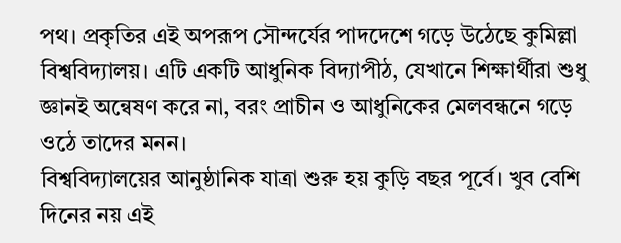পথ। প্রকৃতির এই অপরূপ সৌন্দর্যের পাদদেশে গড়ে উঠেছে কুমিল্লা বিশ্ববিদ্যালয়। এটি একটি আধুনিক বিদ্যাপীঠ, যেখানে শিক্ষার্থীরা শুধু জ্ঞানই অন্বেষণ করে না, বরং প্রাচীন ও আধুনিকের মেলবন্ধনে গড়ে ওঠে তাদের মনন।
বিশ্ববিদ্যালয়ের আনুষ্ঠানিক যাত্রা শুরু হয় কুড়ি বছর পূর্বে। খুব বেশি দিনের নয় এই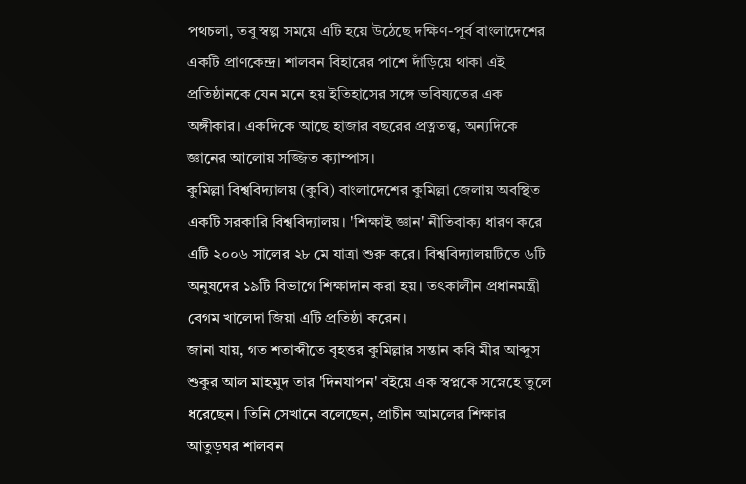পথচলা, তবু স্বল্প সময়ে এটি হয়ে উঠেছে দক্ষিণ-পূর্ব বাংলাদেশের একটি প্রাণকেন্দ্র। শালবন বিহারের পাশে দাঁড়িয়ে থাকা এই প্রতিষ্ঠানকে যেন মনে হয় ইতিহাসের সঙ্গে ভবিষ্যতের এক অঙ্গীকার। একদিকে আছে হাজার বছরের প্রত্নতত্ত্ব, অন্যদিকে জ্ঞানের আলোয় সজ্জিত ক্যাম্পাস।
কুমিল্লা বিশ্ববিদ্যালয় (কুবি) বাংলাদেশের কুমিল্লা জেলায় অবস্থিত একটি সরকারি বিশ্ববিদ্যালয়। 'শিক্ষাই জ্ঞান' নীতিবাক্য ধারণ করে এটি ২০০৬ সালের ২৮ মে যাত্রা শুরু করে। বিশ্ববিদ্যালয়টিতে ৬টি অনুষদের ১৯টি বিভাগে শিক্ষাদান করা হয়। তৎকালীন প্রধানমন্ত্রী বেগম খালেদা জিয়া এটি প্রতিষ্ঠা করেন।
জানা যায়, গত শতাব্দীতে বৃহত্তর কুমিল্লার সন্তান কবি মীর আব্দুস শুকুর আল মাহমুদ তার 'দিনযাপন' বইয়ে এক স্বপ্নকে সস্নেহে তুলে ধরেছেন। তিনি সেখানে বলেছেন, প্রাচীন আমলের শিক্ষার আতুড়ঘর শালবন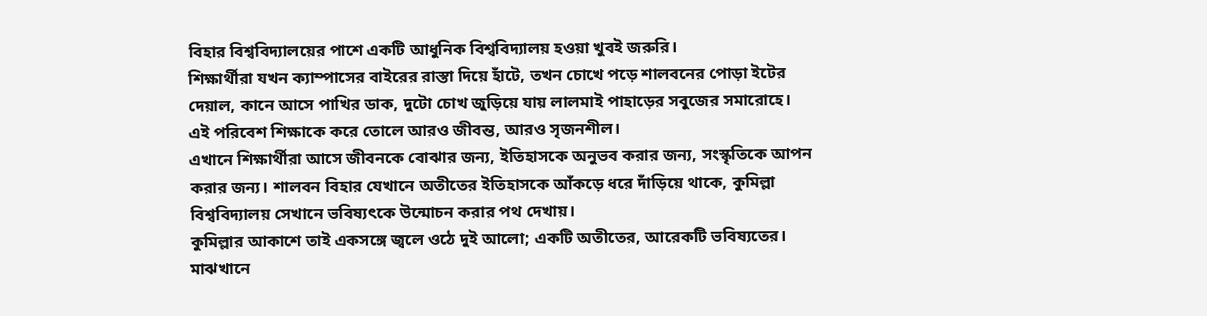বিহার বিশ্ববিদ্যালয়ের পাশে একটি আধুনিক বিশ্ববিদ্যালয় হওয়া খুবই জরুরি।
শিক্ষার্থীরা যখন ক্যাম্পাসের বাইরের রাস্তা দিয়ে হাঁটে, তখন চোখে পড়ে শালবনের পোড়া ইটের দেয়াল, কানে আসে পাখির ডাক, দুটো চোখ জুড়িয়ে যায় লালমাই পাহাড়ের সবুজের সমারোহে। এই পরিবেশ শিক্ষাকে করে তোলে আরও জীবন্ত, আরও সৃজনশীল।
এখানে শিক্ষার্থীরা আসে জীবনকে বোঝার জন্য, ইতিহাসকে অনুভব করার জন্য, সংস্কৃতিকে আপন করার জন্য। শালবন বিহার যেখানে অতীতের ইতিহাসকে আঁকড়ে ধরে দাঁড়িয়ে থাকে, কুমিল্লা বিশ্ববিদ্যালয় সেখানে ভবিষ্যৎকে উন্মোচন করার পথ দেখায়।
কুমিল্লার আকাশে তাই একসঙ্গে জ্বলে ওঠে দুই আলো; একটি অতীতের, আরেকটি ভবিষ্যতের। মাঝখানে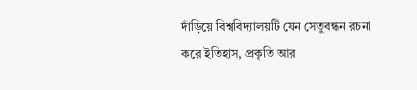দাঁড়িয়ে বিশ্ববিদ্যালয়টি যেন সেতুবন্ধন রচনা করে ইতিহাস, প্রকৃতি আর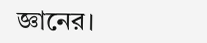জ্ঞানের।